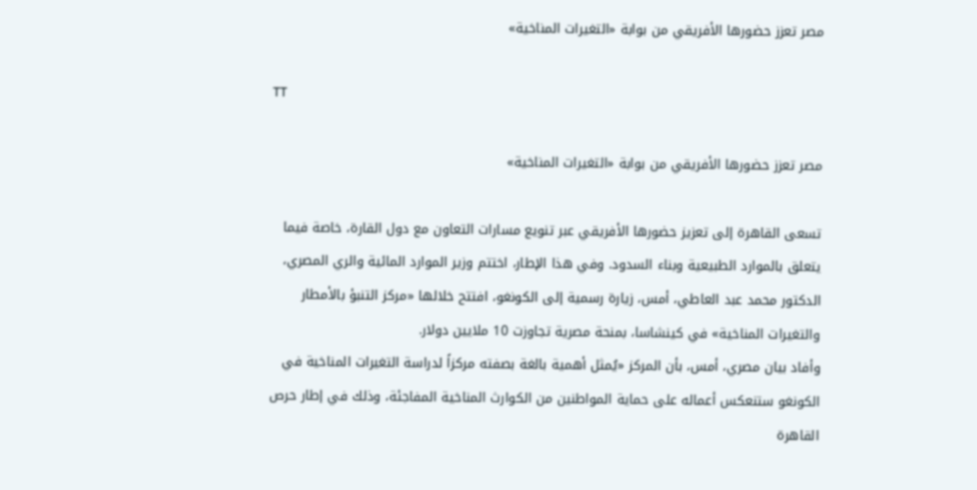مصر تعزز حضورها الأفريقي من بوابة «التغيرات المناخية»

TT

مصر تعزز حضورها الأفريقي من بوابة «التغيرات المناخية»

تسعى القاهرة إلى تعزيز حضورها الأفريقي عبر تنويع مسارات التعاون مع دول القارة، خاصة فيما يتعلق بالموارد الطبيعية وبناء السدود. وفي هذا الإطار، اختتم وزير الموارد المائية والري المصري، الدكتور محمد عبد العاطي، أمس، زيارة رسمية إلى الكونغو، افتتح خلالها «مركز التنبؤ بالأمطار والتغيرات المناخية» في كينشاسا، بمنحة مصرية تجاوزت 10 ملايين دولار.
وأفاد بيان مصري، أمس، بأن المركز «يُمثل أهمية بالغة بصفته مركزاً لدراسة التغيرات المناخية في الكونغو ستنعكس أعماله على حماية المواطنين من الكوارث المناخية المفاجئة، وذلك في إطار حرص القاهرة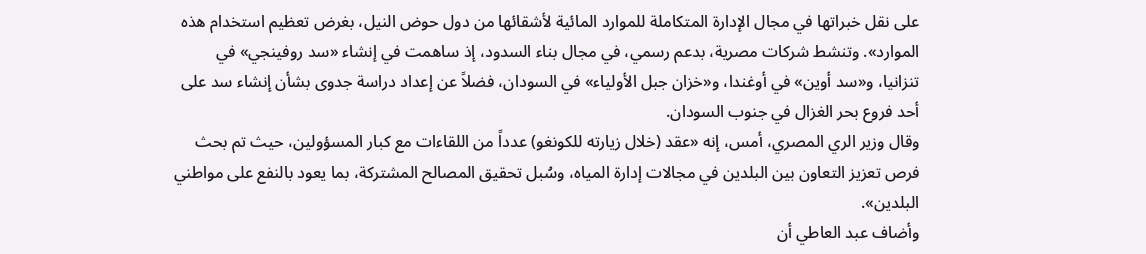على نقل خبراتها في مجال الإدارة المتكاملة للموارد المائية لأشقائها من دول حوض النيل، بغرض تعظيم استخدام هذه الموارد». وتنشط شركات مصرية، بدعم رسمي، في مجال بناء السدود، إذ ساهمت في إنشاء «سد روفينجي» في تنزانيا، و«سد أوين» في أوغندا، و«خزان جبل الأولياء» في السودان، فضلاً عن إعداد دراسة جدوى بشأن إنشاء سد على أحد فروع بحر الغزال في جنوب السودان.
وقال وزير الري المصري، أمس، إنه «عقد (خلال زيارته للكونغو) عدداً من اللقاءات مع كبار المسؤولين، حيث تم بحث فرص تعزيز التعاون بين البلدين في مجالات إدارة المياه، وسُبل تحقيق المصالح المشتركة، بما يعود بالنفع على مواطني البلدين».
وأضاف عبد العاطي أن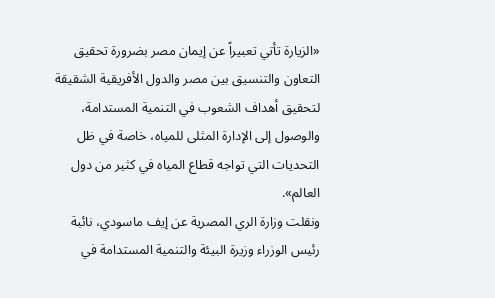«الزيارة تأتي تعبيراً عن إيمان مصر بضرورة تحقيق التعاون والتنسيق بين مصر والدول الأفريقية الشقيقة لتحقيق أهداف الشعوب في التنمية المستدامة، والوصول إلى الإدارة المثلى للمياه، خاصة في ظل التحديات التي تواجه قطاع المياه في كثير من دول العالم».
ونقلت وزارة الري المصرية عن إيف ماسودي، نائبة رئيس الوزراء وزيرة البيئة والتنمية المستدامة في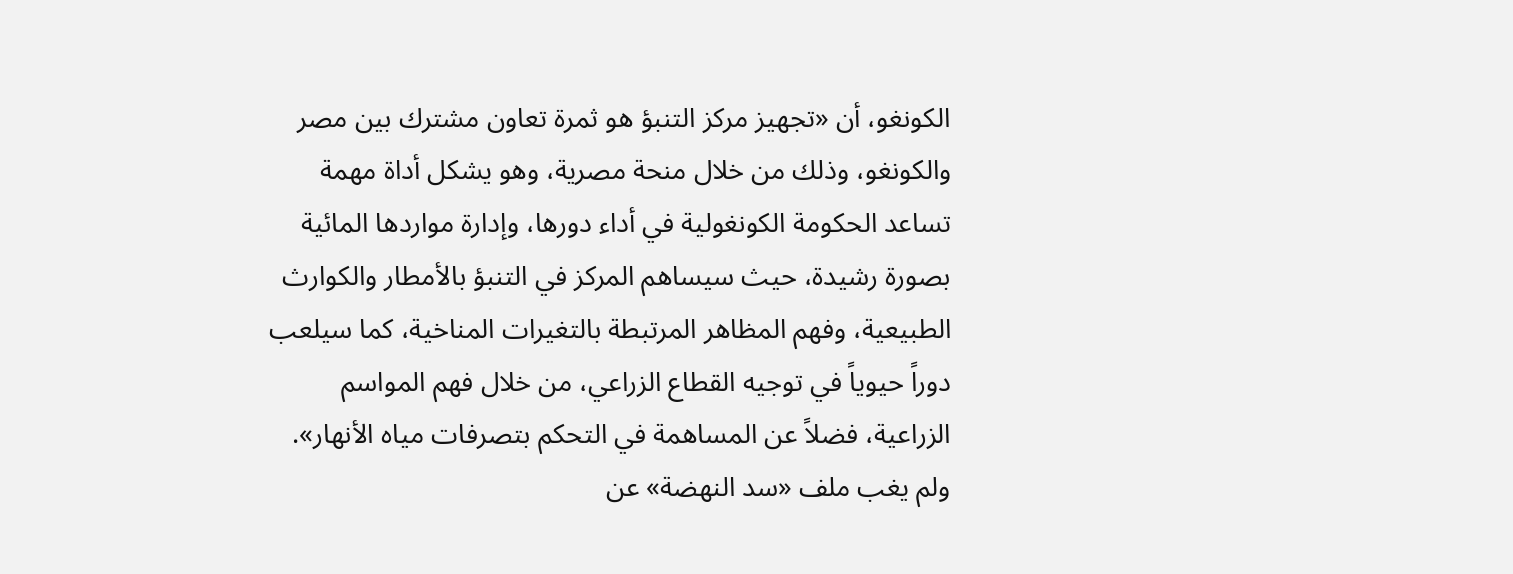الكونغو، أن «تجهيز مركز التنبؤ هو ثمرة تعاون مشترك بين مصر والكونغو، وذلك من خلال منحة مصرية، وهو يشكل أداة مهمة تساعد الحكومة الكونغولية في أداء دورها، وإدارة مواردها المائية بصورة رشيدة، حيث سيساهم المركز في التنبؤ بالأمطار والكوارث الطبيعية، وفهم المظاهر المرتبطة بالتغيرات المناخية، كما سيلعب دوراً حيوياً في توجيه القطاع الزراعي، من خلال فهم المواسم الزراعية، فضلاً عن المساهمة في التحكم بتصرفات مياه الأنهار».
ولم يغب ملف «سد النهضة» عن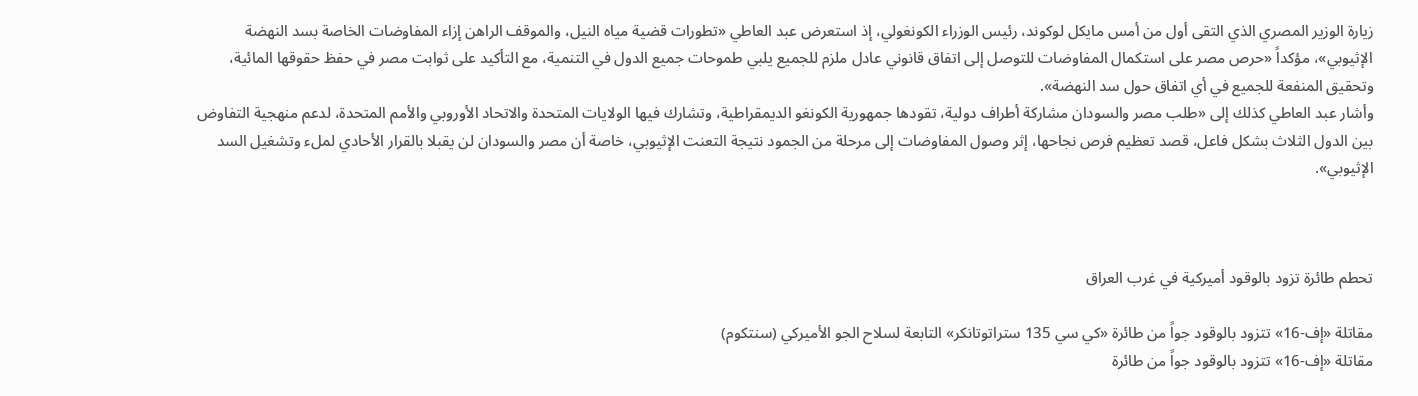زيارة الوزير المصري الذي التقى أول من أمس مايكل لوكوند، رئيس الوزراء الكونغولي، إذ استعرض عبد العاطي «تطورات قضية مياه النيل، والموقف الراهن إزاء المفاوضات الخاصة بسد النهضة الإثيوبي»، مؤكداً «حرص مصر على استكمال المفاوضات للتوصل إلى اتفاق قانوني عادل ملزم للجميع يلبي طموحات جميع الدول في التنمية، مع التأكيد على ثوابت مصر في حفظ حقوقها المائية، وتحقيق المنفعة للجميع في أي اتفاق حول سد النهضة».
وأشار عبد العاطي كذلك إلى «طلب مصر والسودان مشاركة أطراف دولية، تقودها جمهورية الكونغو الديمقراطية، وتشارك فيها الولايات المتحدة والاتحاد الأوروبي والأمم المتحدة، لدعم منهجية التفاوض بين الدول الثلاث بشكل فاعل، قصد تعظيم فرص نجاحها، إثر وصول المفاوضات إلى مرحلة من الجمود نتيجة التعنت الإثيوبي، خاصة أن مصر والسودان لن يقبلا بالقرار الأحادي لملء وتشغيل السد الإثيوبي».



تحطم طائرة تزود بالوقود أميركية في غرب العراق

مقاتلة «إف-16» تتزود بالوقود جواً من طائرة «كي سي 135 ستراتوتانكر» التابعة لسلاح الجو الأميركي (سنتكوم)
مقاتلة «إف-16» تتزود بالوقود جواً من طائرة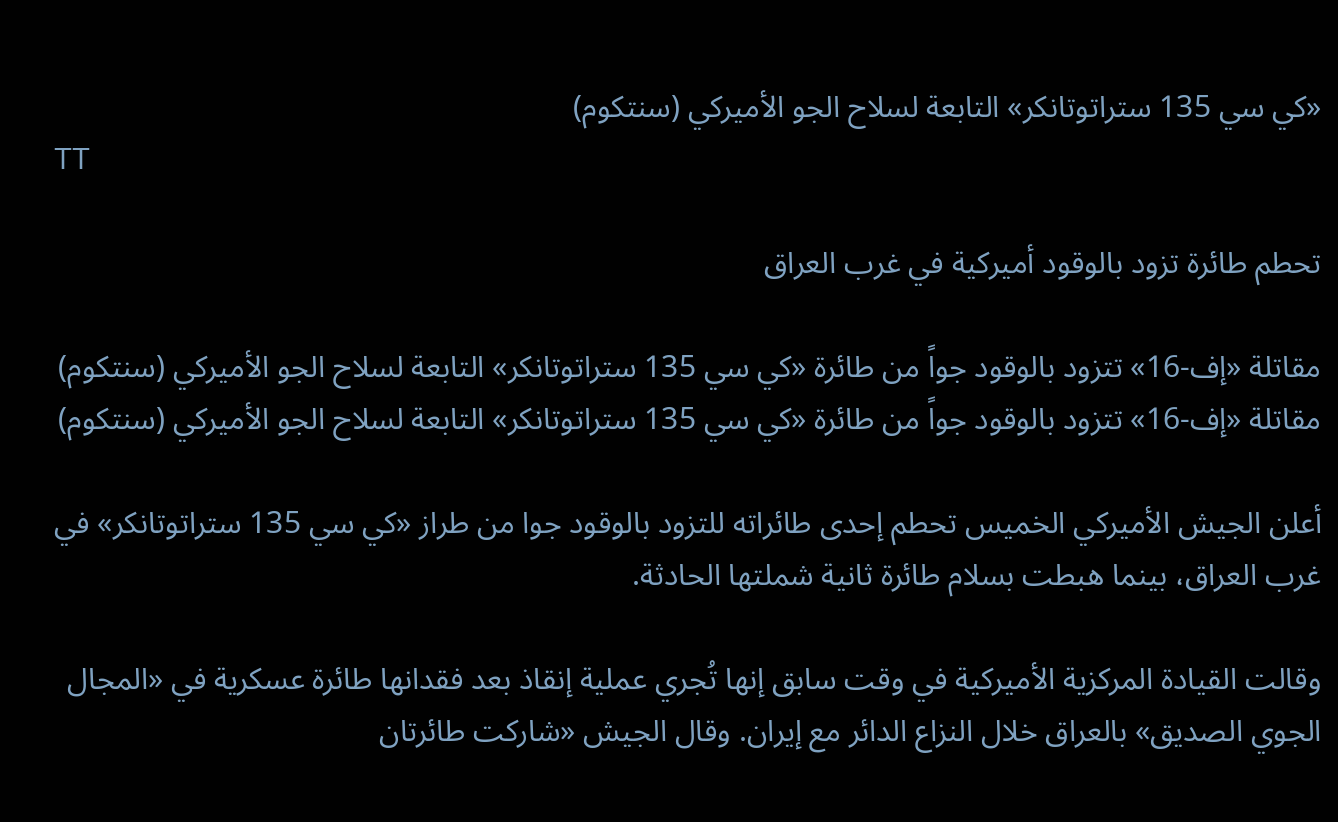«كي سي 135 ستراتوتانكر» التابعة لسلاح الجو الأميركي (سنتكوم)
TT

تحطم طائرة تزود بالوقود أميركية في غرب العراق

مقاتلة «إف-16» تتزود بالوقود جواً من طائرة «كي سي 135 ستراتوتانكر» التابعة لسلاح الجو الأميركي (سنتكوم)
مقاتلة «إف-16» تتزود بالوقود جواً من طائرة «كي سي 135 ستراتوتانكر» التابعة لسلاح الجو الأميركي (سنتكوم)

أعلن الجيش الأميركي الخميس تحطم إحدى طائراته للتزود بالوقود جوا من طراز «كي سي 135 ستراتوتانكر» في غرب العراق، بينما هبطت بسلام طائرة ثانية شملتها الحادثة.

وقالت القيادة المركزية الأميركية في وقت سابق إنها ‌تُجري ‌عملية إنقاذ ‌بعد فقدانها طائرة عسكرية في «المجال الجوي الصديق» بالعراق خلال النزاع الدائر ‌مع إيران. وقال ‌الجيش «شاركت طائرتان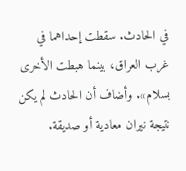في ‌الحادث. سقطت إحداهما في غرب العراق، ‌بينما هبطت الأخرى بسلام». وأضاف أن الحادث لم يكن نتيجة نيران معادية أو صديقة.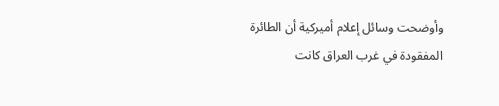وأوضحت وسائل إعلام أميركية أن الطائرة المفقودة في غرب العراق كانت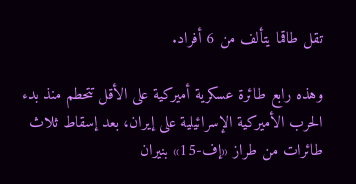تقل طاقما يتألف من 6 أفراد.

وهذه رابع طائرة عسكرية أميركية على الأقل تتحطم منذ بدء الحرب الأميركية الإسرائيلية على إيران، بعد إسقاط ثلاث طائرات من طراز «إف-15» بنيران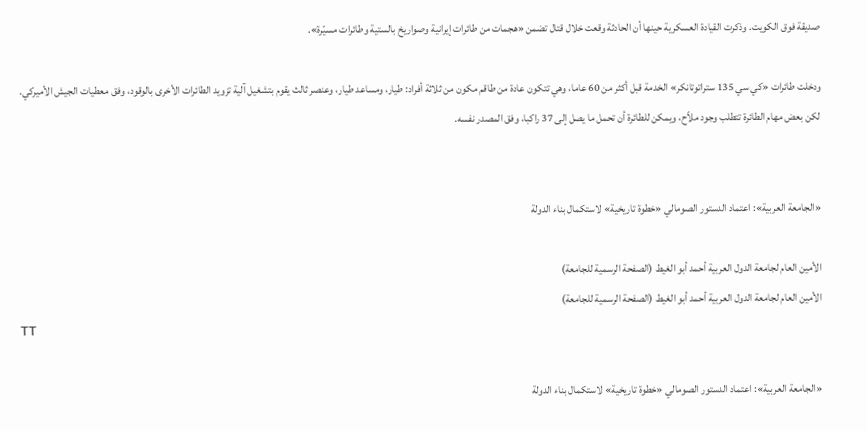صديقة فوق الكويت. وذكرت القيادة العسكرية حينها أن الحادثة وقعت خلال قتال تضمن «هجمات من طائرات إيرانية وصواريخ بالستية وطائرات مسيّرة».

ودخلت طائرات «كي سي 135 ستراتوتانكر» الخدمة قبل أكثر من 60 عاما، وهي تتكون عادة من طاقم مكون من ثلاثة أفراد: طيار، ومساعد طيار، وعنصر ثالث يقوم بتشغيل آلية تزويد الطائرات الأخرى بالوقود، وفق معطيات الجيش الأميركي. لكن بعض مهام الطائرة تتطلب وجود ملاّح، ويمكن للطائرة أن تحمل ما يصل إلى 37 راكبا، وفق المصدر نفسه.


«الجامعة العربية»: اعتماد الدستور الصومالي «خطوة تاريخية» لاستكمال بناء الدولة

الأمين العام لجامعة الدول العربية أحمد أبو الغيط (الصفحة الرسمية للجامعة)
الأمين العام لجامعة الدول العربية أحمد أبو الغيط (الصفحة الرسمية للجامعة)
TT

«الجامعة العربية»: اعتماد الدستور الصومالي «خطوة تاريخية» لاستكمال بناء الدولة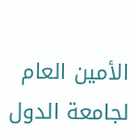الأمين العام لجامعة الدول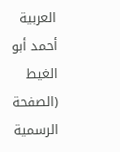العربية أحمد أبو الغيط (الصفحة الرسمية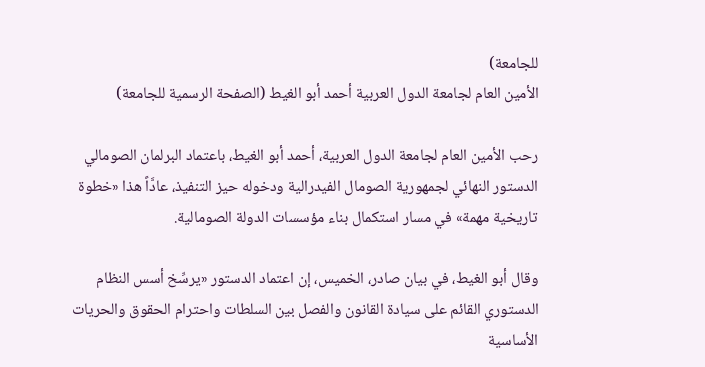للجامعة)
الأمين العام لجامعة الدول العربية أحمد أبو الغيط (الصفحة الرسمية للجامعة)

رحب الأمين العام لجامعة الدول العربية، أحمد أبو الغيط، باعتماد البرلمان الصومالي الدستور النهائي لجمهورية الصومال الفيدرالية ودخوله حيز التنفيذ، عادَّاً هذا «خطوة تاريخية مهمة» في مسار استكمال بناء مؤسسات الدولة الصومالية.

وقال أبو الغيط، في بيان صادر، الخميس، إن اعتماد الدستور «يرسِّخ أسس النظام الدستوري القائم على سيادة القانون والفصل بين السلطات واحترام الحقوق والحريات الأساسية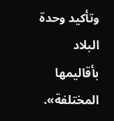وتأكيد وحدة البلاد بأقاليمها المختلفة».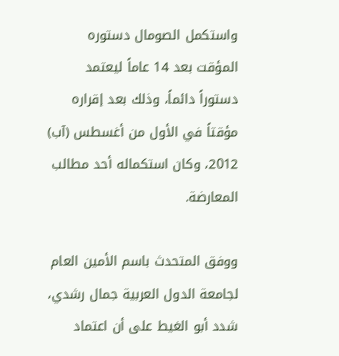واستكمل الصومال دستوره المؤقت بعد 14 عاماً ليعتمد دستوراً دائماً، وذلك بعد إقراره مؤقتاً في الأول من أغسطس (آب) 2012، وكان استكماله أحد مطالب المعارضة.

ووفق المتحدث باسم الأمين العام لجامعة الدول العربية جمال رشدي، شدد أبو الغيط على أن اعتماد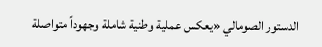الدستور الصومالي «يعكس عملية وطنية شاملة وجهوداً متواصلة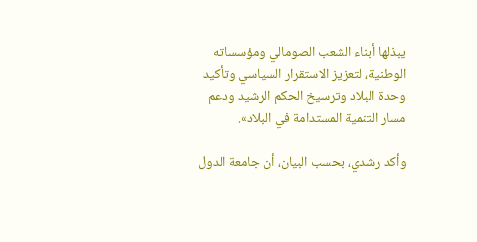يبذلها أبناء الشعب الصومالي ومؤسساته الوطنية، لتعزيز الاستقرار السياسي وتأكيد وحدة البلاد وترسيخ الحكم الرشيد ودعم مسار التنمية المستدامة في البلاد».

وأكد رشدي، بحسب البيان، أن جامعة الدول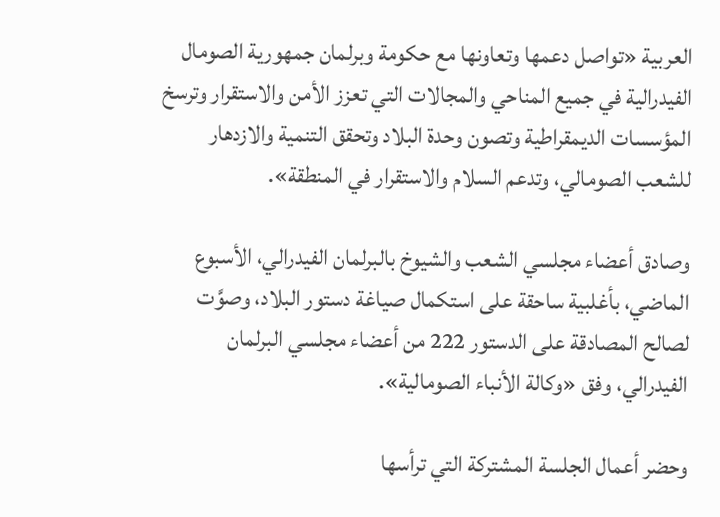العربية «تواصل دعمها وتعاونها مع حكومة وبرلمان جمهورية الصومال الفيدرالية في جميع المناحي والمجالات التي تعزز الأمن والاستقرار وترسخ المؤسسات الديمقراطية وتصون وحدة البلاد وتحقق التنمية والازدهار للشعب الصومالي، وتدعم السلام والاستقرار في المنطقة».

وصادق أعضاء مجلسي الشعب والشيوخ بالبرلمان الفيدرالي، الأسبوع الماضي، بأغلبية ساحقة على استكمال صياغة دستور البلاد، وصوَّت لصالح المصادقة على الدستور 222 من أعضاء مجلسي البرلمان الفيدرالي، وفق «وكالة الأنباء الصومالية».

وحضر أعمال الجلسة المشتركة التي ترأسها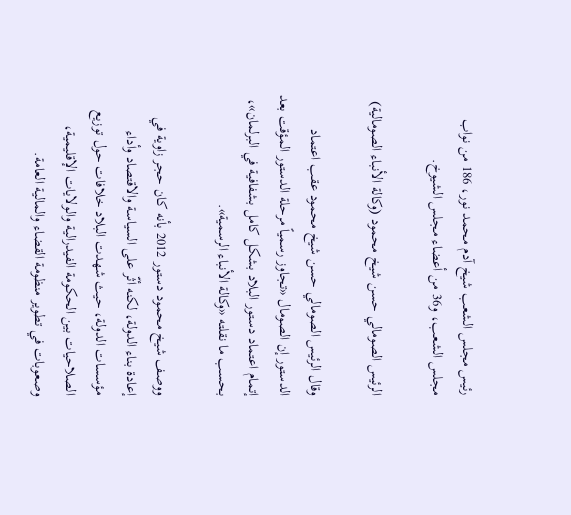رئيس مجلس الشعب شيخ آدم محمد نور، 186 من نواب مجلس الشعب، و36 من أعضاء مجلس الشيوخ.

الرئيس الصومالي حسن شيخ محمود (وكالة الأنباء الصومالية)

وقال الرئيس الصومالي حسن شيخ محمود عقب اعتماد الدستور إن الصومال «تجاوز رسمياً مرحلة الدستور المؤقت بعد إتمام اعتماد دستور البلاد بشكل كامل بشفافية في البرلمان»، بحسب ما نقلته «وكالة الأنباء الرسمية».

ووصف شيخ محمود دستور 2012 بأنه كان حجر زاوية في إعادة بناء الدولة، لكنه أثّر على السياسة والاقتصاد وأداء مؤسسات الدولة، حيث شهدت البلاد خلافات حول توزيع الصلاحيات بين الحكومة الفيدرالية والولايات الإقليمية، وصعوبات في تطوير منظومة القضاء والمالية العامة.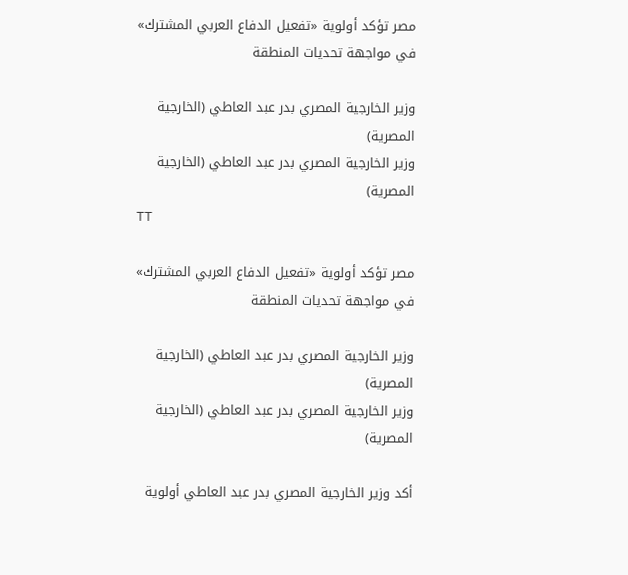مصر تؤكد أولوية «تفعيل الدفاع العربي المشترك» في مواجهة تحديات المنطقة

وزير الخارجية المصري بدر عبد العاطي (الخارجية المصرية)
وزير الخارجية المصري بدر عبد العاطي (الخارجية المصرية)
TT

مصر تؤكد أولوية «تفعيل الدفاع العربي المشترك» في مواجهة تحديات المنطقة

وزير الخارجية المصري بدر عبد العاطي (الخارجية المصرية)
وزير الخارجية المصري بدر عبد العاطي (الخارجية المصرية)

أكد وزير الخارجية المصري بدر عبد العاطي أولوية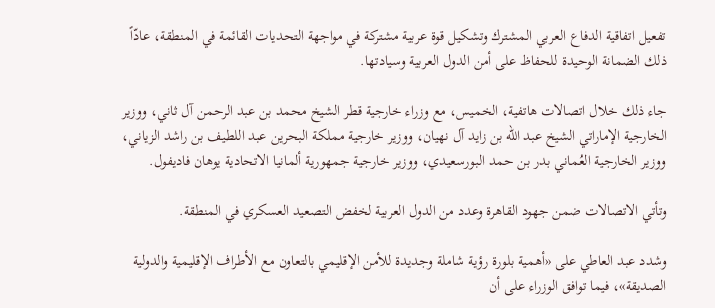تفعيل اتفاقية الدفاع العربي المشترك وتشكيل قوة عربية مشتركة في مواجهة التحديات القائمة في المنطقة، عادّاً ذلك الضمانة الوحيدة للحفاظ على أمن الدول العربية وسيادتها.

جاء ذلك خلال اتصالات هاتفية، الخميس، مع وزراء خارجية قطر الشيخ محمد بن عبد الرحمن آل ثاني، ووزير الخارجية الإماراتي الشيخ عبد الله بن زايد آل نهيان، ووزير خارجية مملكة البحرين عبد اللطيف بن راشد الزياني، ووزير الخارجية العُماني بدر بن حمد البورسعيدي، ووزير خارجية جمهورية ألمانيا الاتحادية يوهان فاديفول.

وتأتي الاتصالات ضمن جهود القاهرة وعدد من الدول العربية لخفض التصعيد العسكري في المنطقة.

وشدد عبد العاطي على «أهمية بلورة رؤية شاملة وجديدة للأمن الإقليمي بالتعاون مع الأطراف الإقليمية والدولية الصديقة»، فيما توافق الوزراء على أن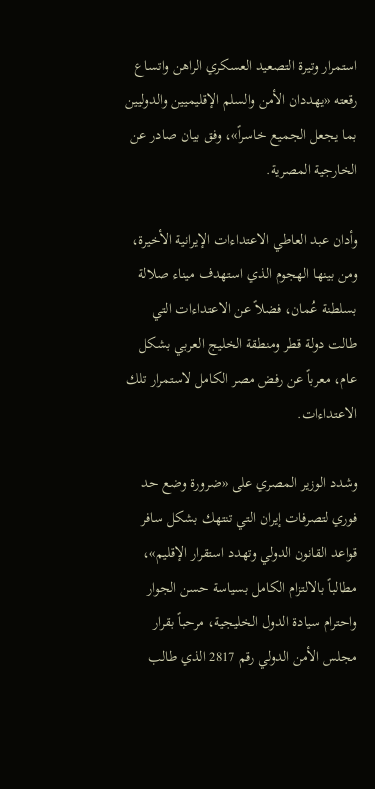استمرار وتيرة التصعيد العسكري الراهن واتساع رقعته «يهددان الأمن والسلم الإقليميين والدوليين بما يجعل الجميع خاسراً»، وفق بيان صادر عن الخارجية المصرية.

وأدان عبد العاطي الاعتداءات الإيرانية الأخيرة، ومن بينها الهجوم الذي استهدف ميناء صلالة بسلطنة عُمان، فضلاً عن الاعتداءات التي طالت دولة قطر ومنطقة الخليج العربي بشكل عام، معرباً عن رفض مصر الكامل لاستمرار تلك الاعتداءات.

وشدد الوزير المصري على «ضرورة وضع حد فوري لتصرفات إيران التي تنتهك بشكل سافر قواعد القانون الدولي وتهدد استقرار الإقليم»، مطالباً بالالتزام الكامل بسياسة حسن الجوار واحترام سيادة الدول الخليجية، مرحباً بقرار مجلس الأمن الدولي رقم 2817 الذي طالب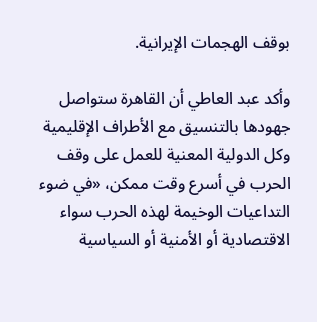بوقف الهجمات الإيرانية.

وأكد عبد العاطي أن القاهرة ستواصل جهودها بالتنسيق مع الأطراف الإقليمية وكل الدولية المعنية للعمل على وقف الحرب في أسرع وقت ممكن، «في ضوء التداعيات الوخيمة لهذه الحرب سواء الاقتصادية أو الأمنية أو السياسية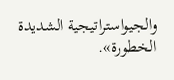والجيواستراتيجية الشديدة الخطورة».